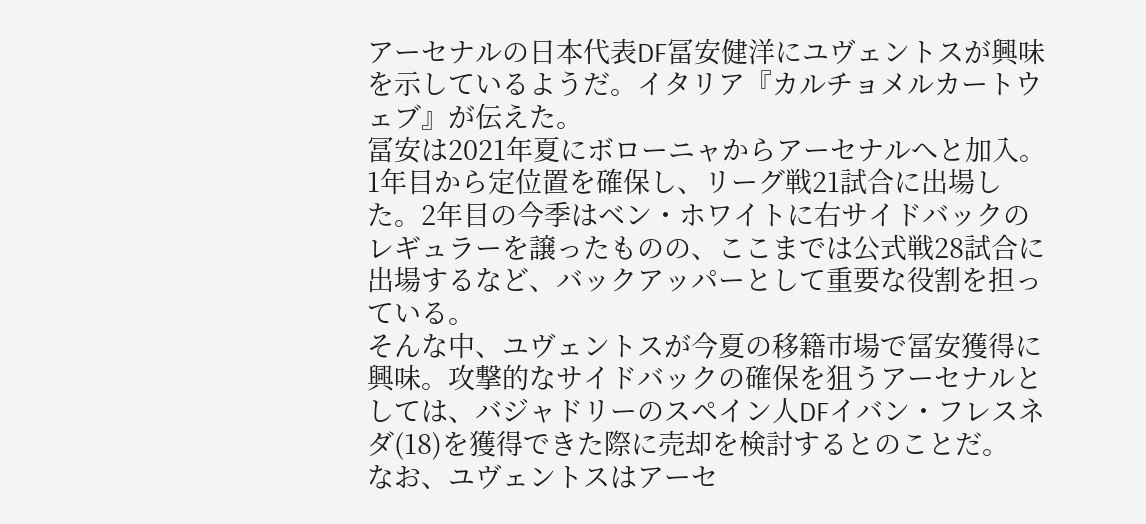アーセナルの日本代表DF冨安健洋にユヴェントスが興味を示しているようだ。イタリア『カルチョメルカートウェブ』が伝えた。
冨安は2021年夏にボローニャからアーセナルへと加入。1年目から定位置を確保し、リーグ戦21試合に出場した。2年目の今季はベン・ホワイトに右サイドバックのレギュラーを譲ったものの、ここまでは公式戦28試合に出場するなど、バックアッパーとして重要な役割を担っている。
そんな中、ユヴェントスが今夏の移籍市場で冨安獲得に興味。攻撃的なサイドバックの確保を狙うアーセナルとしては、バジャドリーのスペイン人DFイバン・フレスネダ(18)を獲得できた際に売却を検討するとのことだ。
なお、ユヴェントスはアーセ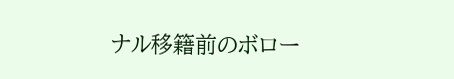ナル移籍前のボロー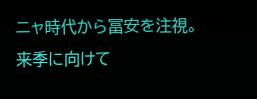ニャ時代から冨安を注視。来季に向けて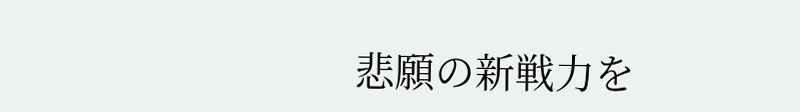悲願の新戦力を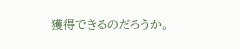獲得できるのだろうか。